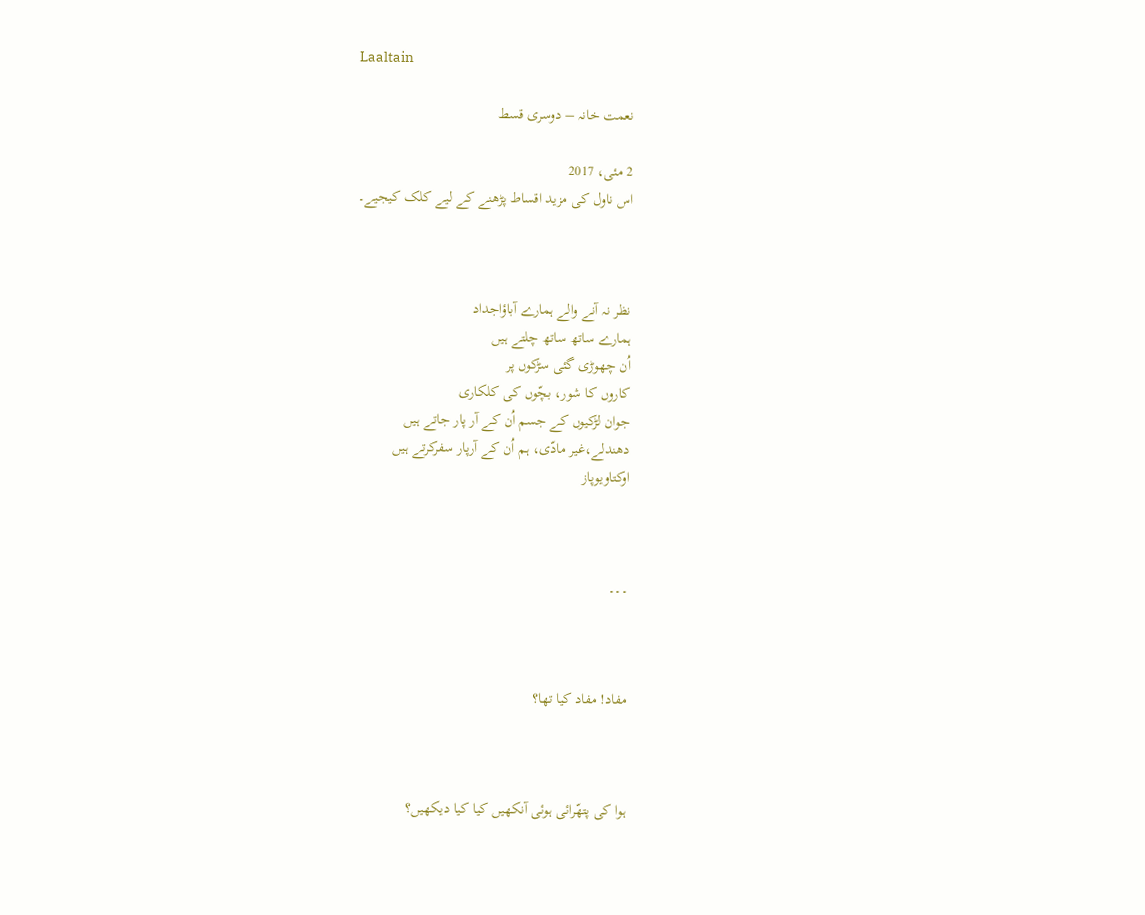Laaltain

نعمت خانہ – دوسری قسط

2 مئی، 2017
اس ناول کی مزید اقساط پڑھنے کے لیے کلک کیجیے۔



نظر نہ آنے والے ہمارے آباؤاجداد
ہمارے ساتھ ساتھ چلتے ہیں
اُن چھوڑی گئی سڑکوں پر
کاروں کا شور، بچّوں کی کلکاری
جوان لڑکیوں کے جسم اُن کے آر پار جاتے ہیں
دھندلے،غیر مادّی، ہم اُن کے آرپار سفرکرتے ہیں
اوکتاویوپاز



۔۔۔



مفاد! مفاد کیا تھا؟



ہوا کی پتھّرائی ہوئی آنکھیں کیا کیا دیکھیں؟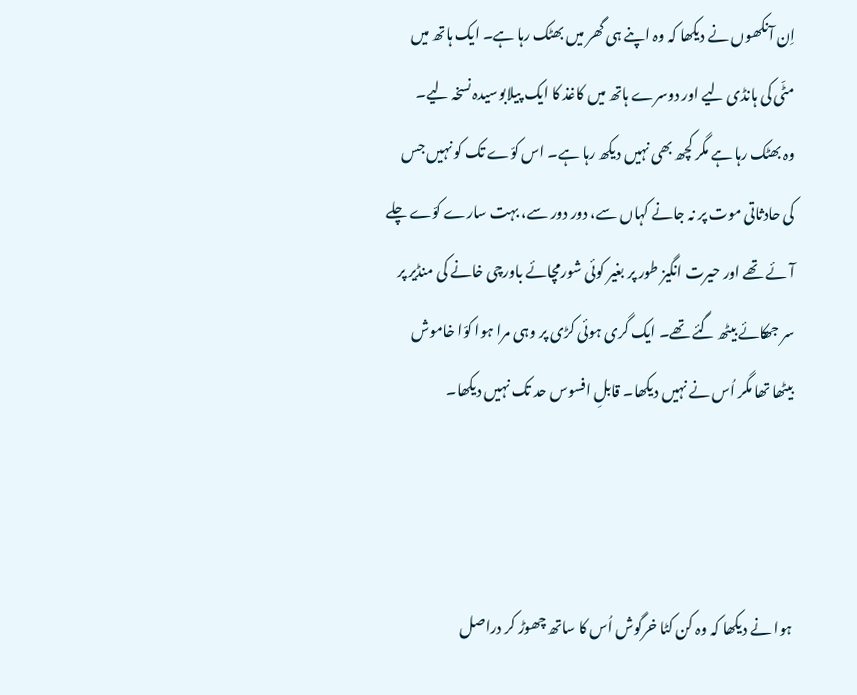اِن آنکھوں نے دیکھا کہ وہ اپنے ہی گھر میں بھٹک رہا ہے۔ ایک ہاتھ میں مٹّی کی ہانڈی لیے اور دوسرے ہاتھ میں کاغذ کا ایک پیلابوسیدہ نسخہ لیے۔
وہ بھٹک رہا ہے مگر کچھ بھی نہیں دیکھ رہا ہے۔ اس کوّے تک کو نہیں جس کی حادثاتی موت پر نہ جانے کہاں سے، دور دور سے، بہت سارے کوّے چلے آئے تھے اور حیرت انگیز طور پر بغیر کوئی شورمچائے باورچی خانے کی منڈیر پر سر جھکائے بیٹھ گئے تھے۔ ایک گری ہوئی کڑی پر وہی مرا ہوا کوّا خاموش بیٹھا تھا مگر اُس نے نہیں دیکھا۔ قابلِ افسوس حد تک نہیں دیکھا۔



ہوا نے دیکھا کہ وہ کن کٹا خرگوش اُس کا ساتھ چھوڑ کر دراصل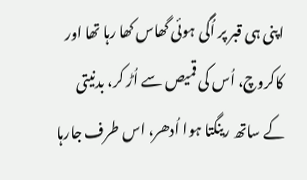اپنی ہی قبر پر اُگی ہوئی گھاس کھا رہا تھا اور کاکروچ، اُس کی قمیص سے اُڑ کر، بدنیتی کے ساتھ رینگتا ہوا اُدھر، اس طرف جارہا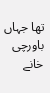تھا جہاں باورچی خانے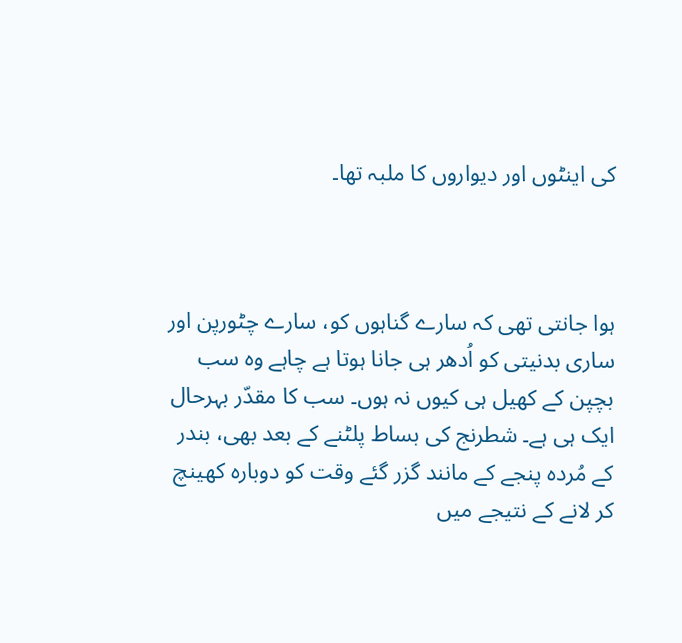کی اینٹوں اور دیواروں کا ملبہ تھا۔



ہوا جانتی تھی کہ سارے گناہوں کو، سارے چٹورپن اور ساری بدنیتی کو اُدھر ہی جانا ہوتا ہے چاہے وہ سب بچپن کے کھیل ہی کیوں نہ ہوں۔ سب کا مقدّر بہرحال ایک ہی ہے۔ شطرنج کی بساط پلٹنے کے بعد بھی، بندر کے مُردہ پنجے کے مانند گزر گئے وقت کو دوبارہ کھینچ کر لانے کے نتیجے میں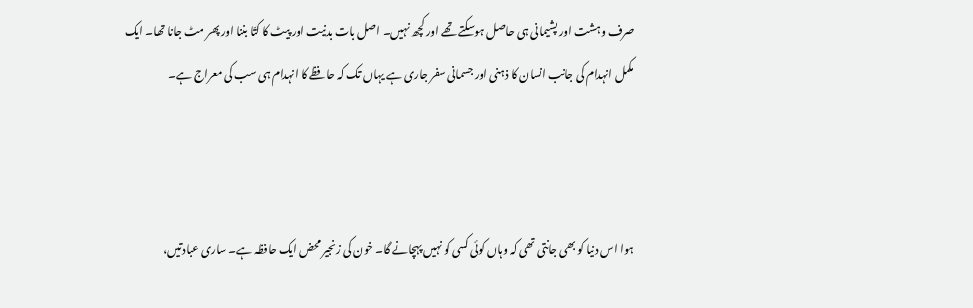صرف وہشت اور پشیمانی ہی حاصل ہوسکتے تھے اور کچھ نہیں۔ اصل بات بدنیت اور پیٹ کا کتّا بننا اور پھر مٹ جانا تھا۔ ایک مکمل انہدام کی جانب انسان کا ذہنی اور جسمانی سفر جاری ہے یہاں تک کہ حافظے کا انہدام ہی سب کی معراج ہے۔



ہوا اس دنیا کو بھی جانتی تھی کہ وہاں کوئی کسی کو نہیں پہچانے گا۔ خون کی زنجیر محض ایک حافظہ ہے۔ ساری عبادتیں،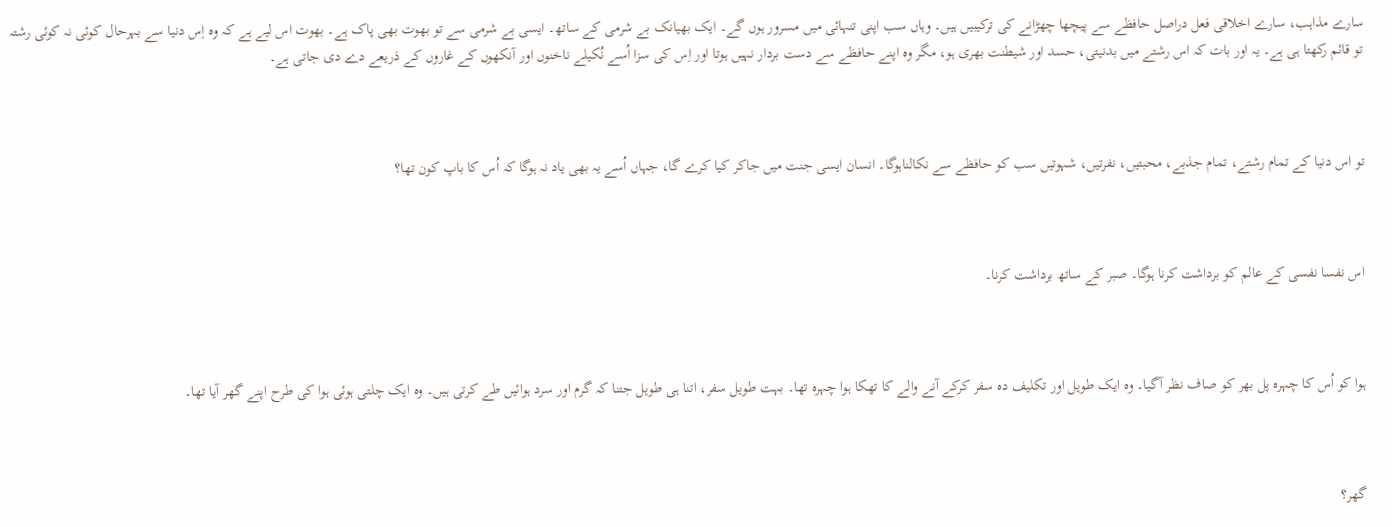سارے مذاہب، سارے اخلاقی فعل دراصل حافظے سے پیچھا چھڑانے کی ترکیبیں ہیں۔ وہاں سب اپنی تنہائی میں مسرور ہوں گے۔ ایک بھیانک بے شرمی کے ساتھ۔ ایسی بے شرمی سے تو بھوت بھی پاک ہے۔ بھوت اس لیے ہے کہ وہ اِس دنیا سے بہرحال کوئی نہ کوئی رشتہ تو قائم رکھتا ہی ہے۔ یہ اور بات کہ اس رشتے میں بدنیتی، حسد اور شیطنت بھری ہو، مگر وہ اپنے حافظے سے دست بردار نہیں ہوتا اور اِس کی سزا اُسے نُکیلے ناخنوں اور آنکھوں کے غاروں کے ذریعے دے دی جاتی ہے۔



تو اس دنیا کے تمام رشتے، تمام جذبے، محبتیں، نفرتیں، شہوتیں سب کو حافظے سے نکالناہوگا۔ انسان ایسی جنت میں جاکر کیا کرے گا، جہاں اُسے یہ بھی یاد نہ ہوگا کہ اُس کا باپ کون تھا؟



اس نفسا نفسی کے عالم کو برداشت کرنا ہوگا۔ صبر کے ساتھ برداشت کرنا۔



ہوا کو اُس کا چہرہ پل بھر کو صاف نظر آگیا۔ وہ ایک طویل اور تکلیف دہ سفر کرکے آنے والے کا تھکا ہوا چہرہ تھا۔ بہت طویل سفر، اتنا ہی طویل جتنا کہ گرم اور سرد ہوائیں طے کرتی ہیں۔ وہ ایک چلتی ہوئی ہوا کی طرح اپنے گھر آیا تھا۔



گھر؟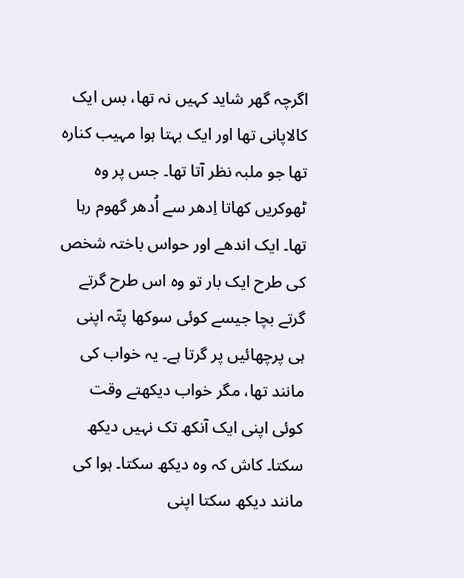اگرچہ گھر شاید کہیں نہ تھا، بس ایک کالاپانی تھا اور ایک بہتا ہوا مہیب کنارہ تھا جو ملبہ نظر آتا تھا۔ جس پر وہ ٹھوکریں کھاتا اِدھر سے اُدھر گھوم رہا تھا۔ ایک اندھے اور حواس باختہ شخص کی طرح ایک بار تو وہ اس طرح گرتے گرتے بچا جیسے کوئی سوکھا پتّہ اپنی ہی پرچھائیں پر گرتا ہے۔ یہ خواب کی مانند تھا، مگر خواب دیکھتے وقت کوئی اپنی ایک آنکھ تک نہیں دیکھ سکتا۔ کاش کہ وہ دیکھ سکتا۔ ہوا کی مانند دیکھ سکتا اپنی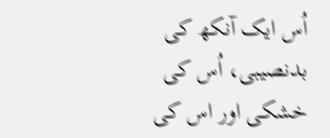اُس ایک آنکھ کی بدنصیبی، اُس کی خشکی اور اس کی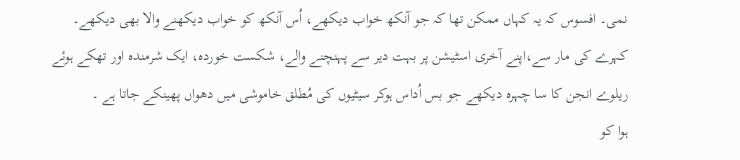نمی۔ افسوس کہ یہ کہاں ممکن تھا کہ جو آنکھ خواب دیکھے، اُس آنکھ کو خواب دیکھنے والا بھی دیکھے۔ کہرے کی مار سے،اپنے آخری اسٹیشن پر بہت دیر سے پہنچنے والے، شکست خوردہ، ایک شرمندہ اور تھکے ہوئے ریلوے انجن کا سا چہرہ دیکھے جو بس اُداس ہوکر سیٹیوں کی مُطلق خاموشی میں دھواں پھینکے جاتا ہے ۔
ہوا کو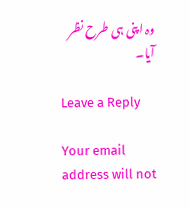وہ اپنی ہی طرح نظر آیا۔

Leave a Reply

Your email address will not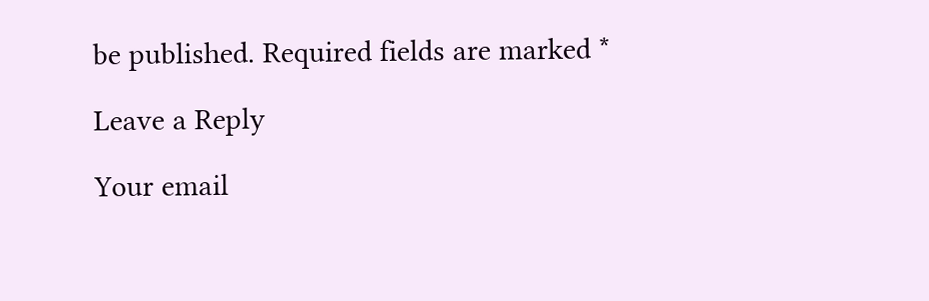be published. Required fields are marked *

Leave a Reply

Your email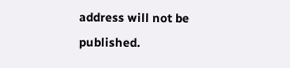address will not be published.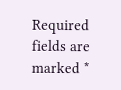Required fields are marked *